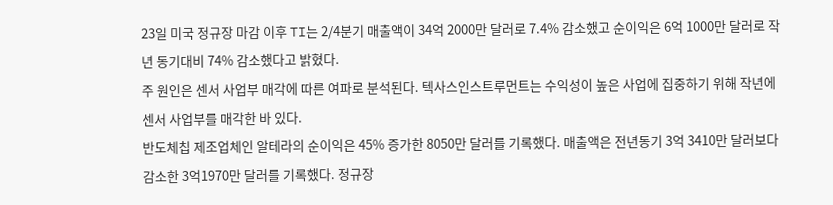23일 미국 정규장 마감 이후 TI는 2/4분기 매출액이 34억 2000만 달러로 7.4% 감소했고 순이익은 6억 1000만 달러로 작년 동기대비 74% 감소했다고 밝혔다.
주 원인은 센서 사업부 매각에 따른 여파로 분석된다. 텍사스인스트루먼트는 수익성이 높은 사업에 집중하기 위해 작년에 센서 사업부를 매각한 바 있다.
반도체칩 제조업체인 알테라의 순이익은 45% 증가한 8050만 달러를 기록했다. 매출액은 전년동기 3억 3410만 달러보다 감소한 3억1970만 달러를 기록했다. 정규장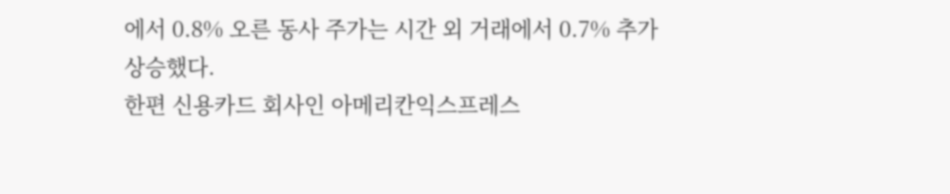에서 0.8% 오른 동사 주가는 시간 외 거래에서 0.7% 추가 상승했다.
한편 신용카드 회사인 아메리칸익스프레스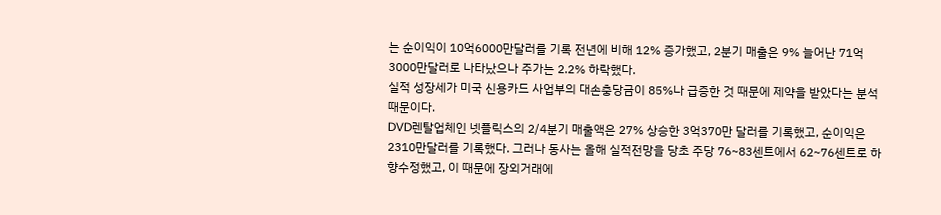는 순이익이 10억6000만달러를 기록 전년에 비해 12% 증가했고, 2분기 매출은 9% 늘어난 71억3000만달러로 나타났으나 주가는 2.2% 하락했다.
실적 성장세가 미국 신용카드 사업부의 대손충당금이 85%나 급증한 것 때문에 제약을 받았다는 분석 때문이다.
DVD렌탈업체인 넷플릭스의 2/4분기 매출액은 27% 상승한 3억370만 달러를 기록했고, 순이익은 2310만달러를 기록했다. 그러나 동사는 올해 실적전망을 당초 주당 76~83센트에서 62~76센트로 하향수정했고, 이 때문에 장외거래에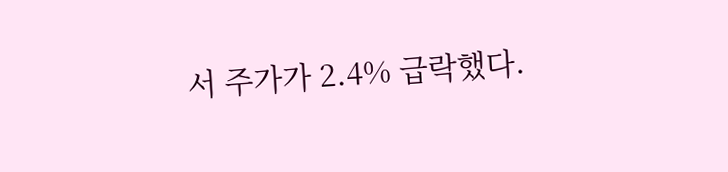서 주가가 2.4% 급락했다.